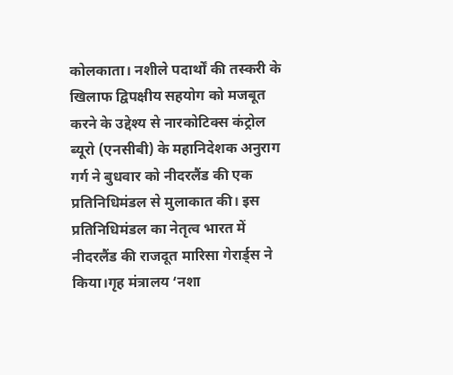कोलकाता। नशीले पदार्थों की तस्करी के खिलाफ द्विपक्षीय सहयोग को मजबूत करने के उद्देश्य से नारकोटिक्स कंट्रोल ब्यूरो (एनसीबी) के महानिदेशक अनुराग गर्ग ने बुधवार को नीदरलैंड की एक प्रतिनिधिमंडल से मुलाकात की। इस प्रतिनिधिमंडल का नेतृत्व भारत में नीदरलैंड की राजदूत मारिसा गेरार्ड्स ने किया।गृह मंत्रालय ‘नशा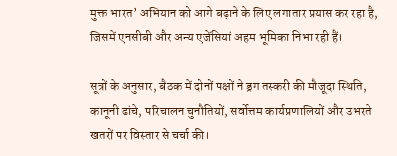मुक्त भारत’ अभियान को आगे बढ़ाने के लिए लगातार प्रयास कर रहा है, जिसमें एनसीबी और अन्य एजेंसियां अहम भूमिका निभा रही हैं।

सूत्रों के अनुसार, बैठक में दोनों पक्षों ने ड्रग तस्करी की मौजूदा स्थिति, कानूनी ढांचे, परिचालन चुनौतियों, सर्वोत्तम कार्यप्रणालियों और उभरते खतरों पर विस्तार से चर्चा की।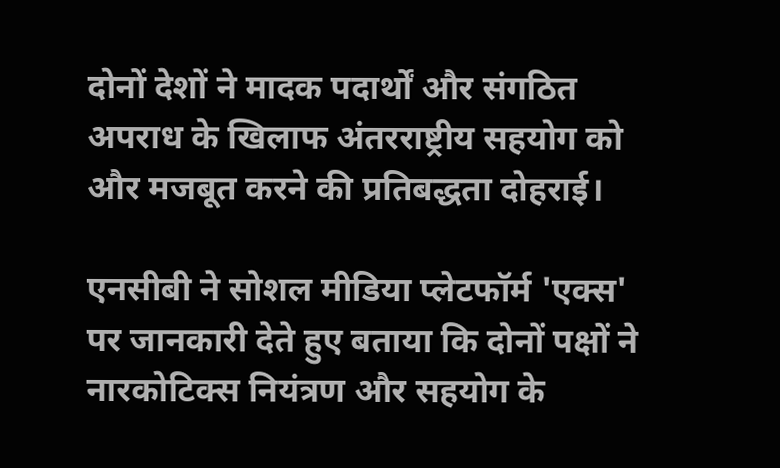दोनों देशों ने मादक पदार्थों और संगठित अपराध के खिलाफ अंतरराष्ट्रीय सहयोग को और मजबूत करने की प्रतिबद्धता दोहराई।

एनसीबी ने सोशल मीडिया प्लेटफॉर्म 'एक्स' पर जानकारी देते हुए बताया कि दोनों पक्षों ने नारकोटिक्स नियंत्रण और सहयोग के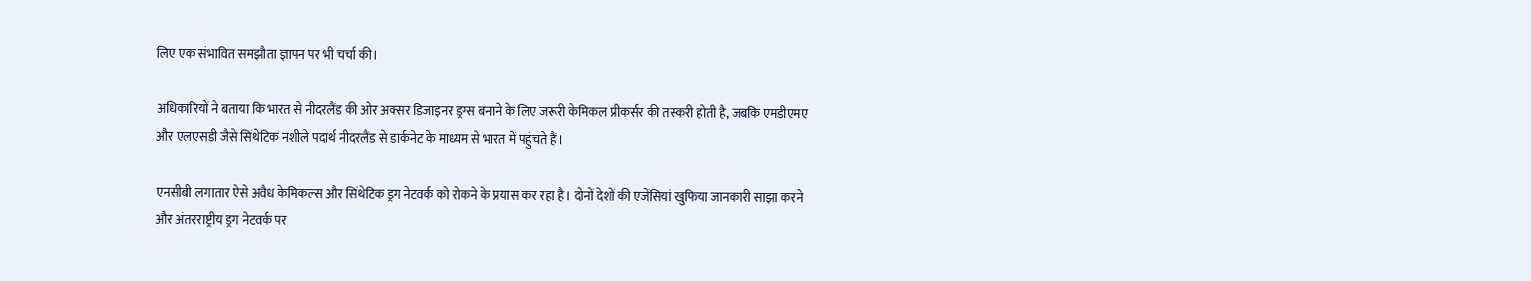लिए एक संभावित समझौता ज्ञापन पर भी चर्चा की।

अधिकारियों ने बताया कि भारत से नीदरलैंड की ओर अक्सर डिजाइनर ड्रग्स बनाने के लिए जरूरी केमिकल प्रीकर्सर की तस्करी होती है, जबकि एमडीएमए और एलएसडी जैसे सिंथेटिक नशीले पदार्थ नीदरलैंड से डार्कनेट के माध्यम से भारत में पहुंचते हैं।

एनसीबी लगातार ऐसे अवैध केमिकल्स और सिंथेटिक ड्रग नेटवर्क को रोकने के प्रयास कर रहा है। दोनों देशों की एजेंसियां खुफिया जानकारी साझा करने और अंतरराष्ट्रीय ड्रग नेटवर्क पर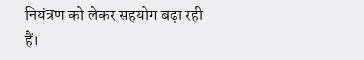नियंत्रण को लेकर सहयोग बढ़ा रही हैं।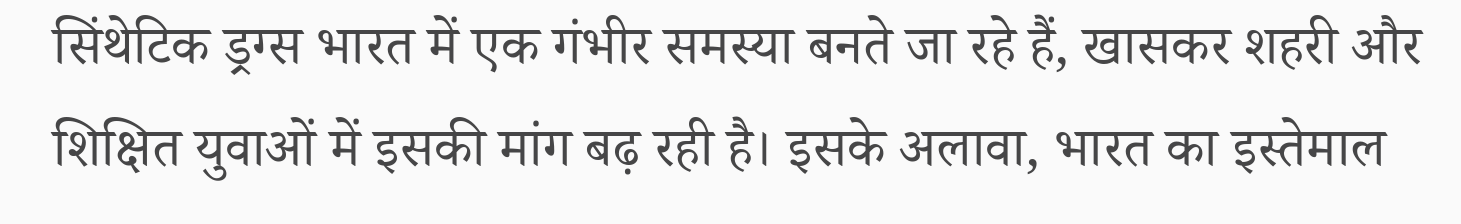सिंथेटिक ड्रग्स भारत में एक गंभीर समस्या बनते जा रहे हैं, खासकर शहरी और शिक्षित युवाओं में इसकी मांग बढ़ रही है। इसके अलावा, भारत का इस्तेमाल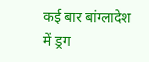कई बार बांग्लादेश में ड्रग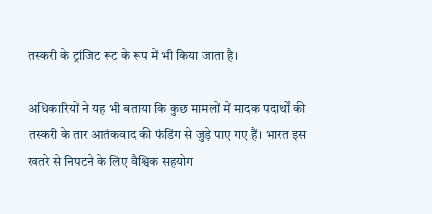तस्करी के ट्रांजिट रूट के रूप में भी किया जाता है।

अधिकारियों ने यह भी बताया कि कुछ मामलों में मादक पदार्थों की तस्करी के तार आतंकवाद की फंडिंग से जुड़े पाए गए हैं। भारत इस खतरे से निपटने के लिए वैश्विक सहयोग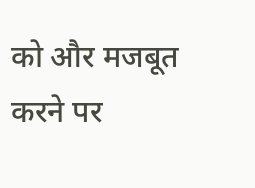को और मजबूत करने पर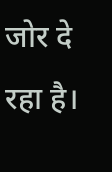जोर दे रहा है।